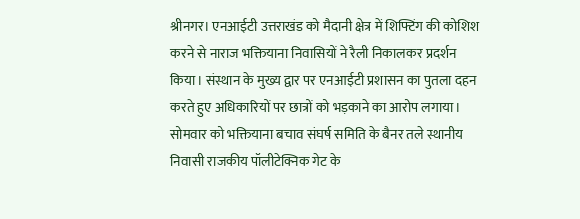श्रीनगर। एनआईटी उत्तराखंड को मैदानी क्षेत्र में शिफ्टिंग की कोशिश करने से नाराज भक्तियाना निवासियों ने रैली निकालकर प्रदर्शन किया। संस्थान के मुख्य द्वार पर एनआईटी प्रशासन का पुतला दहन करते हुए अधिकारियों पर छात्रों को भड़काने का आरोप लगाया।
सोमवार को भक्तियाना बचाव संघर्ष समिति के बैनर तले स्थानीय निवासी राजकीय पॉलीटेक्निक गेट के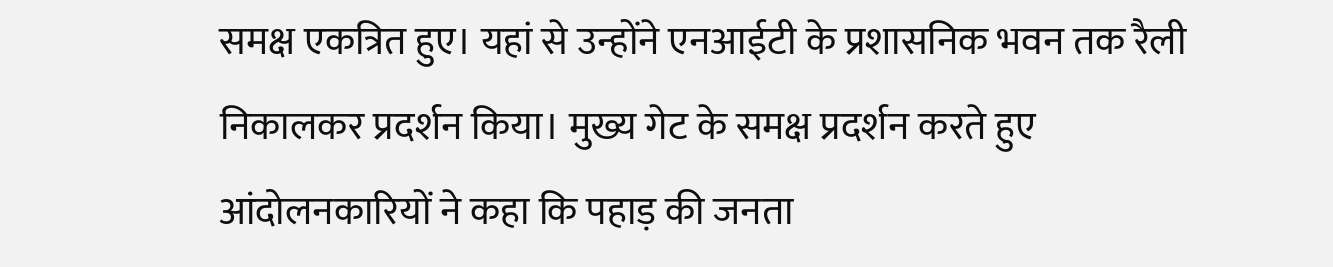समक्ष एकत्रित हुए। यहां से उन्होंने एनआईटी के प्रशासनिक भवन तक रैली निकालकर प्रदर्शन किया। मुख्य गेट के समक्ष प्रदर्शन करते हुए आंदोलनकारियों ने कहा कि पहाड़ की जनता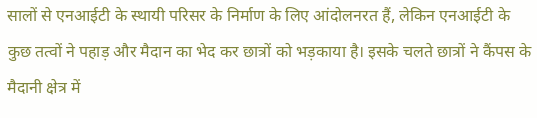सालों से एनआईटी के स्थायी परिसर के निर्माण के लिए आंदोलनरत हैं, लेकिन एनआईटी के कुछ तत्वों ने पहाड़ और मैदान का भेद कर छात्रों को भड़काया है। इसके चलते छात्रों ने कैंपस के मैदानी क्षेत्र में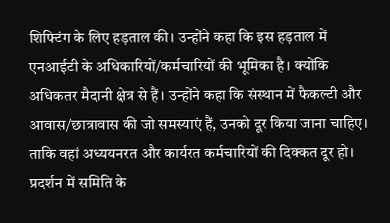शिफ्टिंग के लिए हड़ताल की। उन्होंने कहा कि इस हड़ताल में एनआईटी के अधिकारियों/कर्मचारियों की भूमिका है। क्योंकि अधिकतर मैदानी क्षेत्र से हैं। उन्होंने कहा कि संस्थान में फैकल्टी और आवास/छात्रावास की जो समस्याएं हैं, उनको दूर किया जाना चाहिए। ताकि वहां अध्ययनरत और कार्यरत कर्मचारियों की दिक्कत दूर हो। प्रदर्शन में समिति के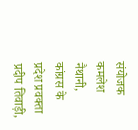संयोजक कमलेश नैथानी, कांग्रस के प्रदेश प्रवक्ता प्रदीप तिवाड़ी,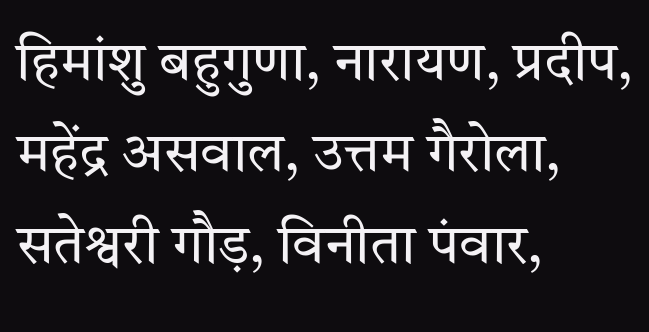हिमांशु बहुगुणा, नारायण, प्रदीप, महेंद्र असवाल, उत्तम गैरोला, सतेश्वरी गौड़, विनीता पंवार,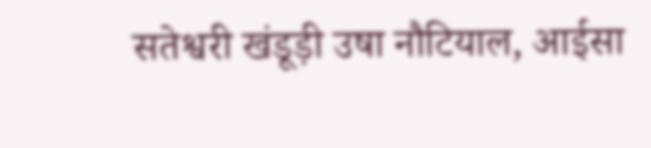सतेश्वरी खंडूड़ी उषा नौटियाल, आईसा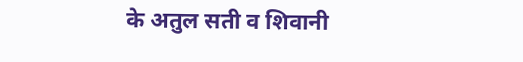के अतुल सती व शिवानी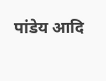पांडेय आदि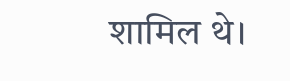शामिल थे।